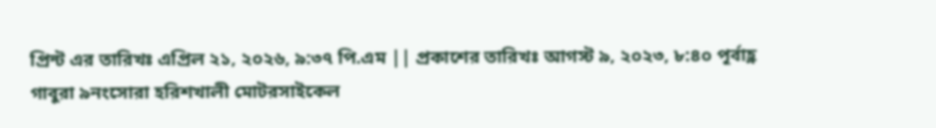প্রিন্ট এর তারিখঃ এপ্রিল ২১, ২০২৬, ৯:৩৭ পি.এম || প্রকাশের তারিখঃ আগস্ট ৯, ২০২৩, ৮:৪০ পূর্বাহ্ণ
গাবুরা ৯নংসোরা হরিশখালী মোটরসাইকেল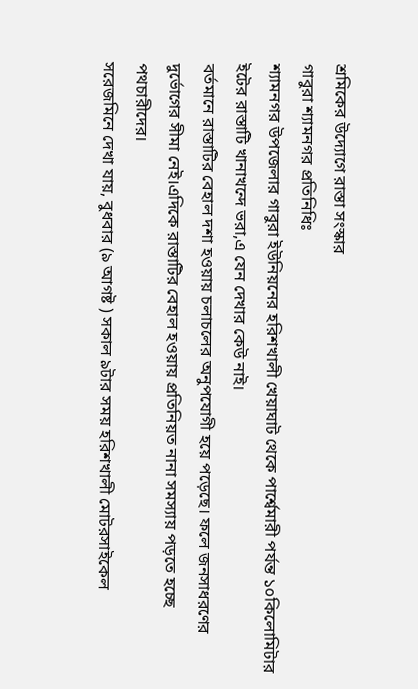শ্রমিকের উদ্যোগে রাস্তা সংস্কার
গাবুরা শ্যামনগর প্রতিনিধিঃ
শ্যামনগর উপজেলার গাবুরা ইউনিয়নের হরিশখালী খেয়াঘাট থেকে পার্শ্বেমারী পর্যন্ত ১০কিলোমিটার ইটের রাস্তাটি খানাখন্দে ভরা,এ যেন দেখার কেউ নাই।
বর্তমানে রাস্তাটির বেহাল দশা হওয়ায় চলাচলের অনুপযোগী হয়ে পড়েছে। ফলে জনসাধরণের দুর্ভোগের সীমা নেই।এদিকে রাস্তাটির বেহাল হওয়ায় প্রতিনিয়ত নানা সমস্যায় পড়তে হচ্ছে পথচারীদের।
সরেজমিনে দেখা যায়, বুধবার (৯ আগষ্ট ) সকাল ৯টার সময় হরিশখালী মোটরসাইকেল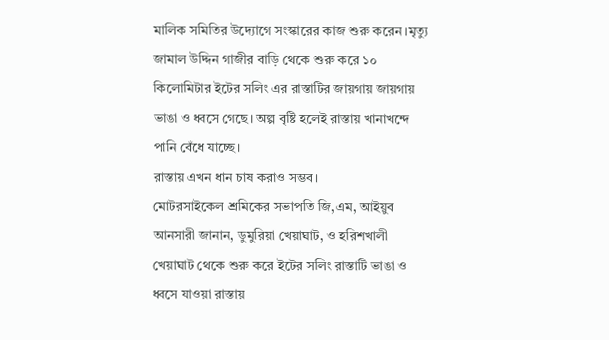মালিক সমিতির উদ্যোগে সংস্কারের কাজ শুরু করেন।মৃত্যু জামাল উদ্দিন গাজীর বাড়ি থেকে শুরু করে ১০ কিলোমিটার ইটের সলিং এর রাস্তাটির জায়গায় জায়গায় ভাঙা ও ধ্বসে গেছে। অল্প বৃষ্টি হলেই রাস্তায় খানাখন্দে পানি বেঁধে যাচ্ছে।
রাস্তায় এখন ধান চাষ করাও সম্ভব।
মোটরসাইকেল শ্রমিকের সভাপতি জি,এম, আইয়ুব আনসারী জানান, ডুমুরিয়া খেয়াঘাট, ও হরিশখালী খেয়াঘাট থেকে শুরু করে ইটের সলিং রাস্তাটি ভাঙা ও ধ্বসে যাওয়া রাস্তায়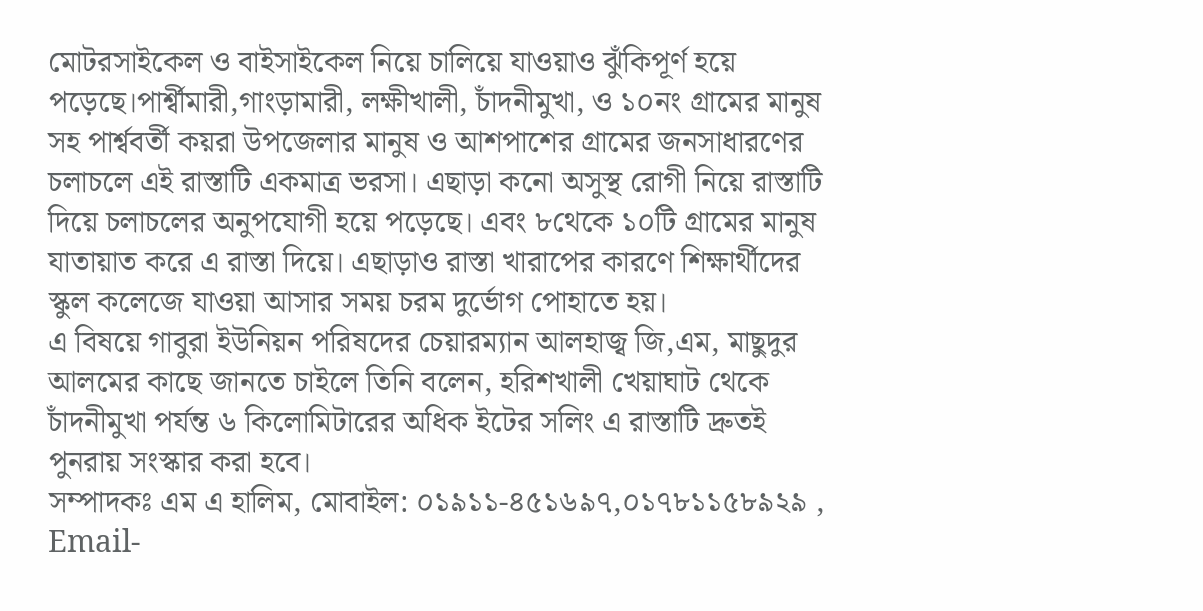মোটরসাইকেল ও বাইসাইকেল নিয়ে চালিয়ে যাওয়াও ঝুঁকিপূর্ণ হয়ে পড়েছে।পার্শ্বীমারী,গাংড়ামারী, লক্ষীখালী, চাঁদনীমুখা, ও ১০নং গ্রামের মানুষ সহ পার্শ্ববর্তী কয়রা উপজেলার মানুষ ও আশপাশের গ্রামের জনসাধারণের চলাচলে এই রাস্তাটি একমাত্র ভরসা। এছাড়া কনো অসুস্থ রোগী নিয়ে রাস্তাটি দিয়ে চলাচলের অনুপযোগী হয়ে পড়েছে। এবং ৮থেকে ১০টি গ্রামের মানুষ যাতায়াত করে এ রাস্তা দিয়ে। এছাড়াও রাস্তা খারাপের কারণে শিক্ষার্থীদের স্কুল কলেজে যাওয়া আসার সময় চরম দুর্ভোগ পোহাতে হয়।
এ বিষয়ে গাবুরা ইউনিয়ন পরিষদের চেয়ারম্যান আলহাজ্ব জি,এম, মাছুদুর আলমের কাছে জানতে চাইলে তিনি বলেন, হরিশখালী খেয়াঘাট থেকে চাঁদনীমুখা পর্যন্ত ৬ কিলোমিটারের অধিক ইটের সলিং এ রাস্তাটি দ্রুতই পুনরায় সংস্কার করা হবে।
সম্পাদকঃ এম এ হালিম, মোবাইল: ০১৯১১-৪৫১৬৯৭,০১৭৮১১৫৮৯২৯ , Email-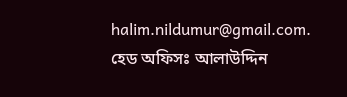halim.nildumur@gmail.com.
হেড অফিসঃ আলাউদ্দিন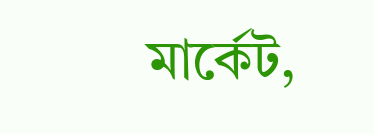মার্কেট,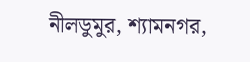নীলডুমুর, শ্যামনগর,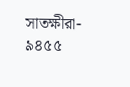সাতক্ষীরা- ৯৪৫৫